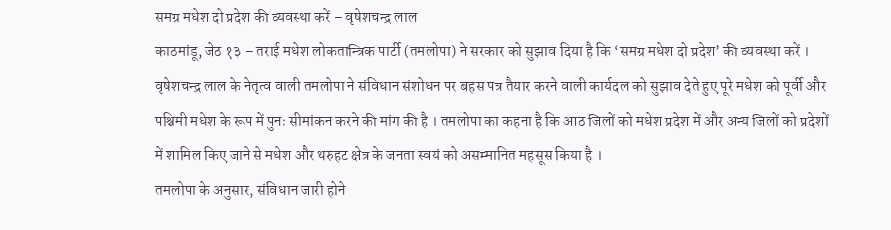समग्र मधेश दो प्रदेश की व्यवस्था करें – वृषेशचन्द्र लाल
काठमांडू, जेठ १३ – तराई मधेश लोकतान्त्रिक पार्टी (तमलोपा) ने सरकार को सुझाव दिया है कि ‘समग्र मधेश दो प्रदेश’ की व्यवस्था करें ।
वृषेशचन्द्र लाल के नेतृत्व वाली तमलोपा ने संविधान संशोधन पर बहस पत्र तैयार करने वाली कार्यदल को सुझाव देते हुए पूरे मधेश को पूर्वी और पश्चिमी मधेश के रूप में पुनः सीमांकन करने की मांग की है । तमलोपा का कहना है कि आठ जिलों को मधेश प्रदेश में और अन्य जिलों को प्रदेशों में शामिल किए जाने से मधेश और थरुहट क्षेत्र के जनता स्वयं को असम्मानित महसूस किया है ।
तमलोपा के अनुसार, संविधान जारी होने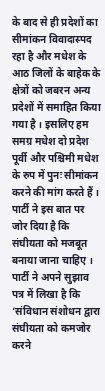के बाद से ही प्रदेशों का सीमांकन विवादास्पद रहा है और मधेश के आठ जिलों के बाहेक के क्षेत्रों को जबरन अन्य प्रदेशों में समाहित किया गया है । इसलिए हम समग्र मधेश दो प्रदेश पूर्वी और पश्चिमी मधेश के रुप में पुनः सीमांकन करने की मांग करते हैं ।
पार्टी ने इस बात पर जोर दिया है कि संघीयता को मजबूत बनाया जाना चाहिए । पार्टी ने अपने सुझाव पत्र में लिखा है कि ‘संविधान संशोधन द्वारा संघीयता को कमजोर करने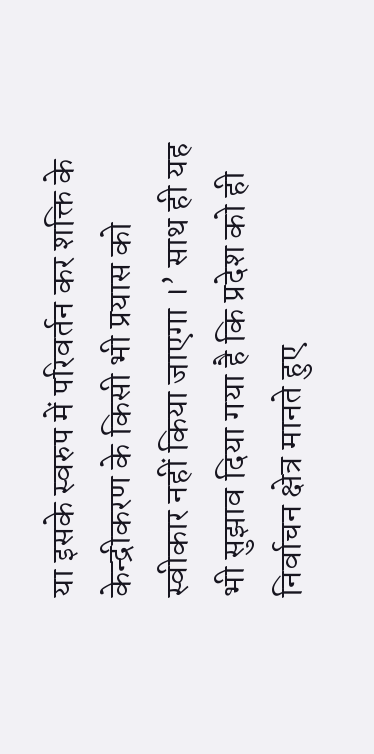या इसके स्वरुप में परिवर्तन कर शक्ति के केन्द्रीकरण के किसी भी प्रयास को स्वीकार नहीं किया जाएगा ।’ साथ ही यह भी सुझाव दिया गया है कि प्रदेश को ही निर्वाचन क्षेत्र मानते हुए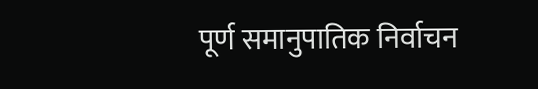पूर्ण समानुपातिक निर्वाचन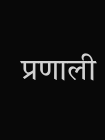प्रणाली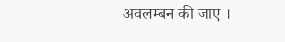अवलम्बन की जाए ।